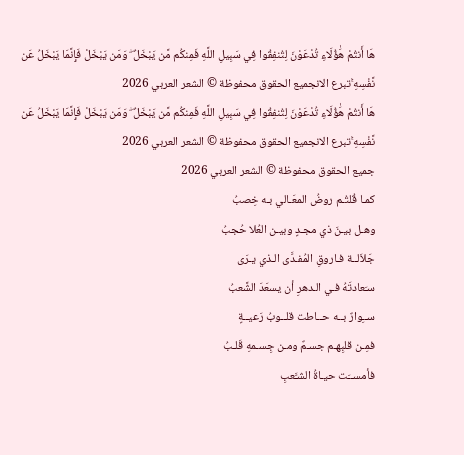هَا أَنتُمْ هَٰؤُلَاءِ تُدْعَوْنَ لِتُنفِقُوا فِي سَبِيلِ اللَّهِ فَمِنكُم مَّن يَبْخَلُ ۖ وَمَن يَبْخَلْ فَإِنَّمَا يَبْخَلُ عَن نَّفْسِهِ ۚتبرع الانجميع الحقوق محفوظة © الشعر العربي 2026
هَا أَنتُمْ هَٰؤُلَاءِ تُدْعَوْنَ لِتُنفِقُوا فِي سَبِيلِ اللَّهِ فَمِنكُم مَّن يَبْخَلُ ۖ وَمَن يَبْخَلْ فَإِنَّمَا يَبْخَلُ عَن نَّفْسِهِ ۚتبرع الانجميع الحقوق محفوظة © الشعر العربي 2026
جميع الحقوق محفوظة © الشعر العربي 2026
كمـا قُلتُـم روضُ المعَـالي بـه خِصبُ
وهـل بيـنَ ذي مجـدٍ وبيـن العُلا حُجبُ
جَلاَلــة فـاروقِ المُفـدَّى الـذي يـرَى
سـَعادتَهُ فـي الـدهرِ أن يسعَدَ الشَّعبُ
ســِوارٌ بــه حــاطت قلــوبُ رَعيــةٍ
فمِـن قلبِهـم جسـمٌ ومـن جِسـمهِ قَلـبُ
فأمســَت حيـاةُ الشـَّعبِ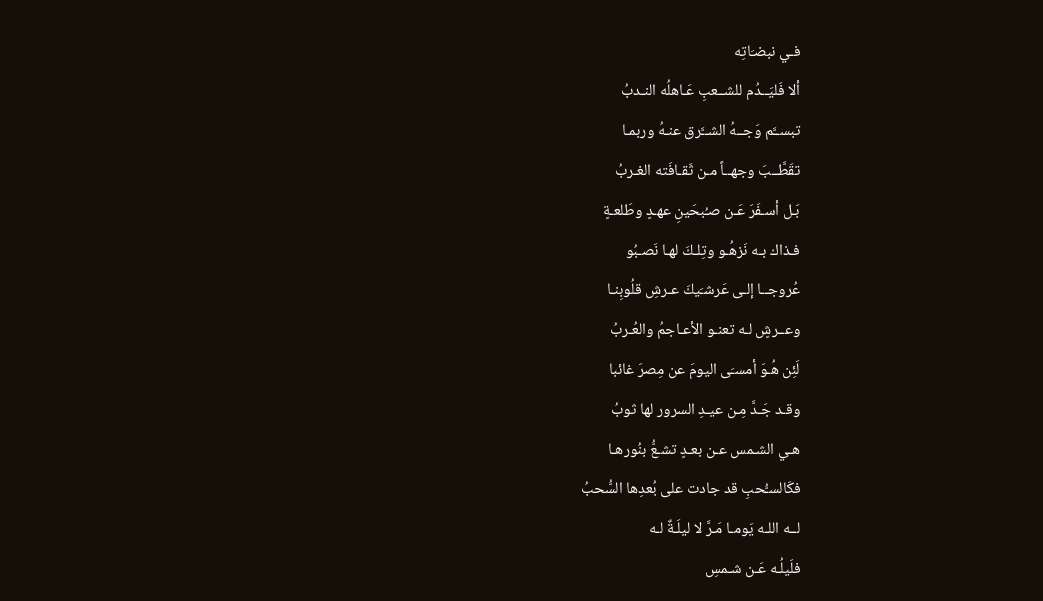فـي نبضـَاتِه
ألا فَليَــدُم للشــعبِ عَـاهلُه النـدبُ
تبســَّم وَجــهُ الشــَّرق عنـهُ وربمـا
تقَطَّــبَ وجهــاً مـن ثَقـافَته الغـربُ
بَـل أسـفَرَ عَـن صـُبحَينِ عهـدٍ وطَلعـةٍ
فـذاك بـه نَزهُـو وتِلـكَ لهـا نَصـبُو
عُروجــا إلـى عَرشـَيكَ عـرشِ قلُوبِنـا
وعــرشٍ لـه تعنـو الأعـاجمُ والعُـربُ
لَئِن هُـوَ أمسـَى اليومَ عن مِصرَ غائبا
وقـد جَـدَّ مِـن عيـدِ السرور لها ثوبُ
هـي الشـمس عـن بعـدٍ تشـعُّ بنُورهـا
فكَالسـُّحبِ قد جادت على بُعدِها السُّحبُ
لــه اللـه يَومـا مَـرَّ لا ليلَـةٌ لـه
فلَيلُـه عَـن شـمسِ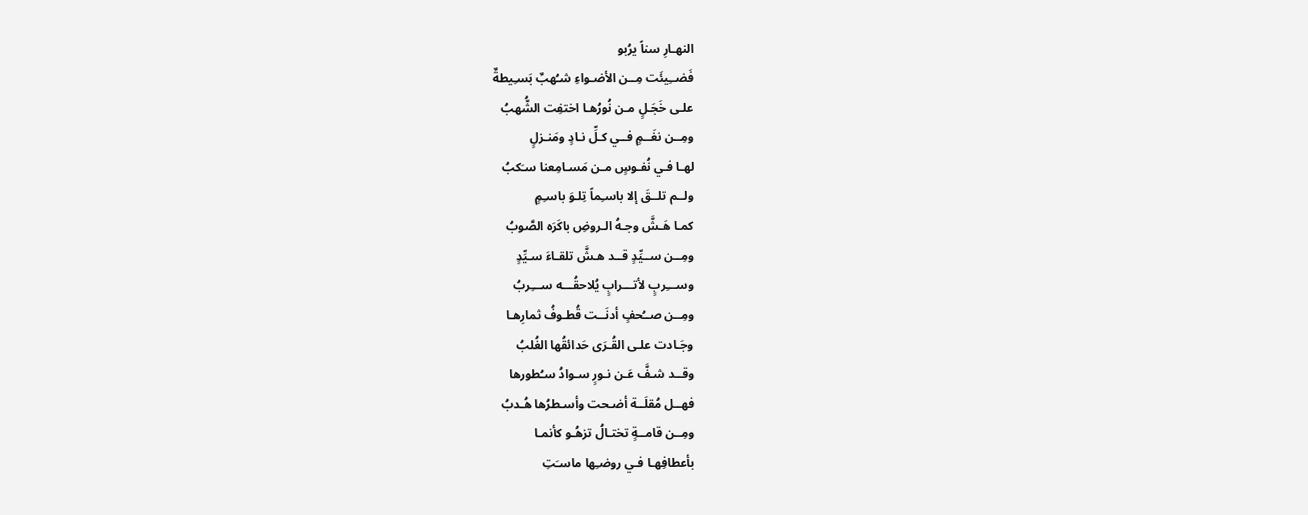النهـارِ سناً يرُبو
فَضــِيئَت مِــن الأضـواءِ شـُهبٌ بَسـِيطةٌ
علـى خَجَـلٍ مـن نُورُهـا اختفِت الشُّهبُ
ومِــن نغَــمٍ فــي كـلِّ نـادٍ ومَنـزلٍ
لهـا فـي نُفـوسٍ مـن مَسـامِعنا سـَكبُ
ولــم تلــقَ إلا باسـِماً تِلـوَ باسـِمٍ
كمـا هَـشَّ وجـهُ الـروضِ باكَرَه الصَّوبُ
ومِــن ســيِّدٍ قــد هـشَّ تلقـاءَ سـيِّدٍ
وســـِربٍ لأتـــرابٍ يُلاحقُـــه ســـِربُ
ومِــن صــُحفٍ أدنَــت قُطـوفُ ثمارِهـا
وجَـادت علـى القُـرَى حَدائقُها الغُلبُ
وقــد شـفَّ عَـن نـورٍ سـوادُ سـُطورها
فهــل مُقلَــة أضـحت وأسـطرُها هُـدبُ
ومِــن قامــةٍ تختـالُ تزهُـو كأنمـا
بأعطافِهـا فـي روضـِها ماسـَتِ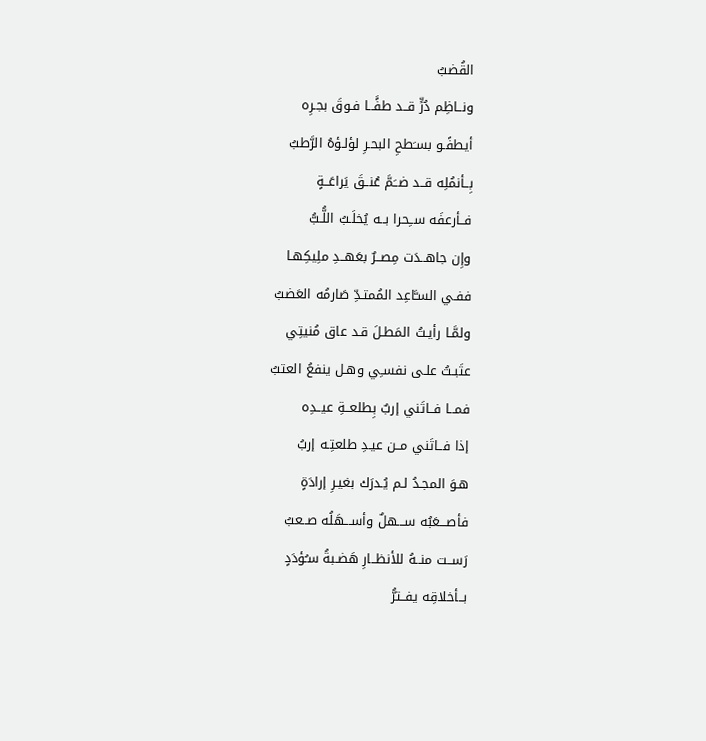القُضبُ
ونــاظِم دُرٍّ قــد طفًَــا فـوقَ بجـرِه
أيطفًـو بسـَطحِ البحـرِ لؤلـؤهُ الرَّطبُ
بِــأنمُلِه قــد ضــَمَّ عُنــقَ يَراعَــةٍ
فــأرعفَه ســِحرا بــه يُخلَـبُ اللُّـبُّ
وإِن جاهــدَت مِصــرٌ بعَهــدِ ملِيكِهـا
ففـي السـَّاعِد المُمتـدِّ صَارمُه العَضبُ
ولمَّـا رأيـتُ المَطـلَ قـد عاق مُنيتِي
عتَبـتُ علـى نفسـِي وهـل ينفعُ العتبُ
فمــا فــاتَني إربٌ بِطلعــةِ عيــدِه
إذا فــاتَني مــن عيـدِ طلعتِـه إربُ
هـوَ المجـدُ لـم يُـدرَك بغيـرِ إرادَةٍ
فأصـــعَبُه ســـهلٌ وأســـهَلُه صــعبُ
رَســت منــهُ للأنظــارِ هَضـبةُ سـُؤدَدٍ
بــأخلاقِه يفــترُّ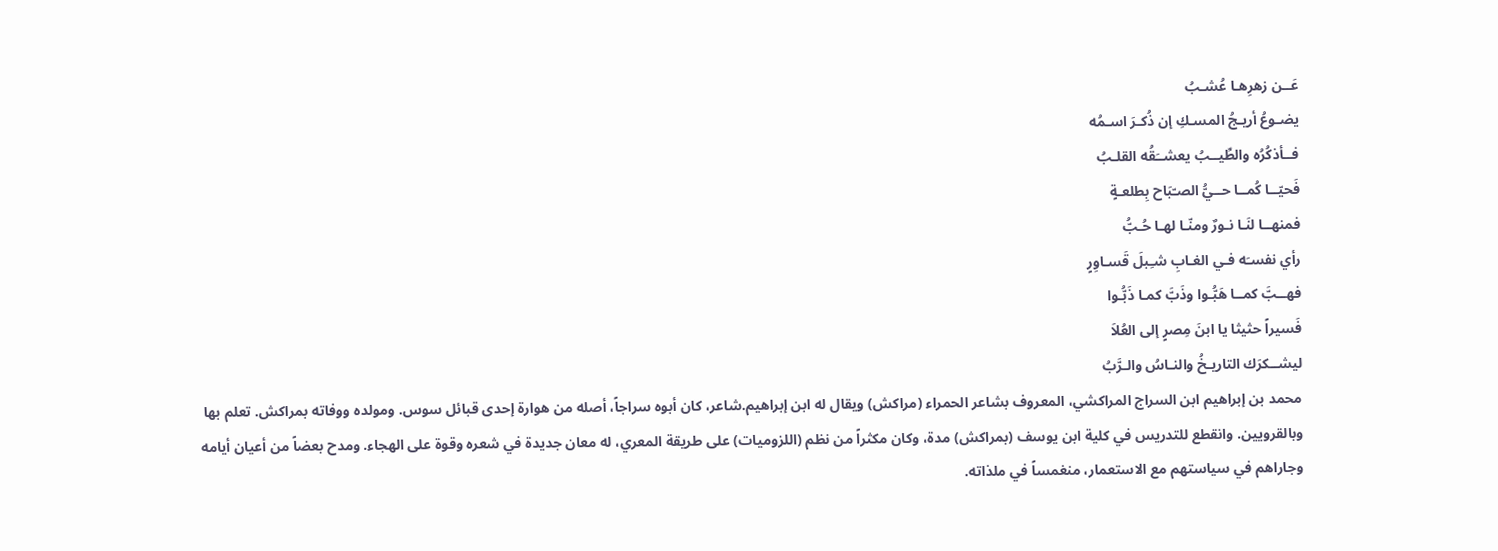عَــن زهرِهـا عُشـبُ
يضـوعُ أريـجُ المسـكِ إن ذُكـرَ اسـمُه
فــأذكُرُه والطِّيــبُ يعشــَقُه القلـبُ
فَحيّــا كُمــا حــيُّ الصـّبَاح بِطلعـةٍ
فمنهــا لنَـا نـورٌ ومنّـا لهـا حُـبُّ
رأي نفسـَه فـي الغـابِ شـِبلَ قَسـاوِرٍ
فهــبَّ كمــا هَبُّـوا وذَبَّ كمـا ذَبُّـوا
فَسيراً حثيثا يا ابنَ مِصرٍ إلى العُلاَ
ليشــكرَك التاريـخُ والنـاسُ والـرَّبُ
محمد بن إبراهيم ابن السراج المراكشي، المعروف بشاعر الحمراء (مراكش) ويقال له ابن إبراهيم.شاعر، كان أبوه سراجاً، أصله من هوارة إحدى قبائل سوس. ومولده ووفاته بمراكش. تعلم بها وبالقرويين. وانقطع للتدريس في كلية ابن يوسف (بمراكش) مدة، وكان مكثراً من نظم (اللزوميات) على طريقة المعري، له معان جديدة في شعره وقوة على الهجاء. ومدح بعضاً من أعيان أيامه وجاراهم في سياستهم مع الاستعمار، منغمساً في ملذاته.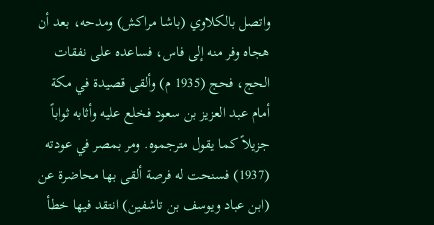واتصل بالكلاوي (باشا مراكش) ومدحه، بعد أن هجاه وفر منه إلى فاس، فساعده على نفقات الحج، فحج (1935 م) وألقى قصيدة في مكة أمام عبد العزيز بن سعود فخلع عليه وأثابه ثواباً جزيلاً كما يقول مترجموه. ومر بمصر في عودته (1937) فسنحت له فرصة ألقى بها محاضرة عن (ابن عباد ويوسف بن تاشفين) انتقد فيها خطأ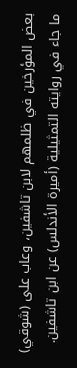بعض المؤرخين في ظلمهم لابن تاشفين، وعاب على (شوقي) ما جاء في روايته التمثيلية (أميرة الأندلس) عن ابن تاشفين.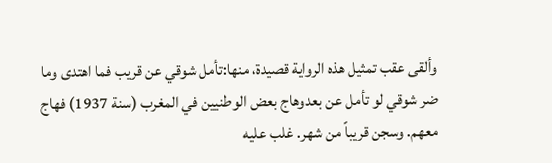وألقى عقب تمثيل هذه الرواية قصيدة، منها:تأمل شوقي عن قريب فما اهتدى وما ضر شوقي لو تأمل عن بعدوهاج بعض الوطنيين في المغرب (سنة 1937) فهاج معهم. وسجن قريباً من شهر. غلب عليه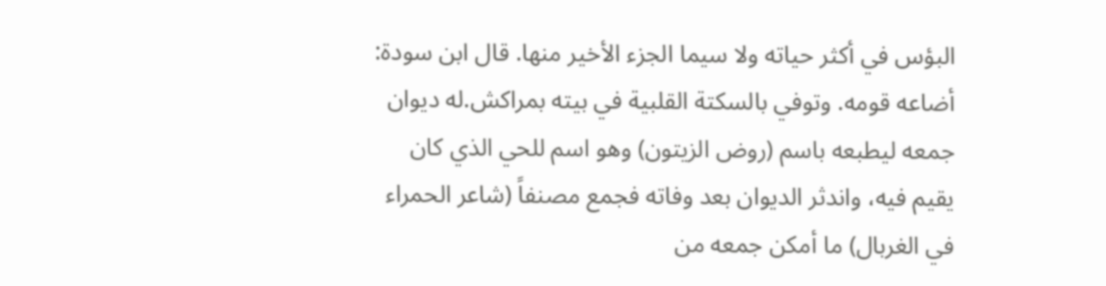البؤس في أكثر حياته ولا سيما الجزء الأخير منها. قال ابن سودة: أضاعه قومه. وتوفي بالسكتة القلبية في بيته بمراكش.له ديوان جمعه ليطبعه باسم (روض الزيتون) وهو اسم للحي الذي كان يقيم فيه، واندثر الديوان بعد وفاته فجمع مصنفاً (شاعر الحمراء في الغربال) ما أمكن جمعه من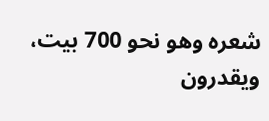شعره وهو نحو 700 بيت، ويقدرون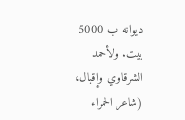ديوانه ب 5000 بيت. ولأحمد الشرقاوي وإقبال، (شاعر الحمراء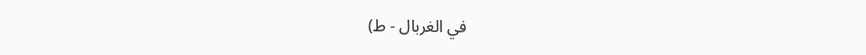في الغربال - ط)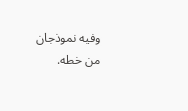وفيه نموذجان من خطه.